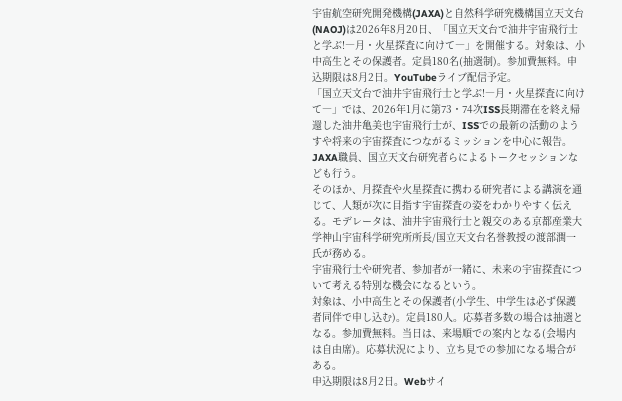宇宙航空研究開発機構(JAXA)と自然科学研究機構国立天文台(NAOJ)は2026年8月20日、「国立天文台で油井宇宙飛行士と学ぶ!―月・火星探査に向けて―」を開催する。対象は、小中高生とその保護者。定員180名(抽選制)。参加費無料。申込期限は8月2日。YouTubeライブ配信予定。
「国立天文台で油井宇宙飛行士と学ぶ!―月・火星探査に向けて―」では、2026年1月に第73・74次ISS長期滞在を終え帰還した油井亀美也宇宙飛行士が、ISSでの最新の活動のようすや将来の宇宙探査につながるミッションを中心に報告。JAXA職員、国立天文台研究者らによるトークセッションなども行う。
そのほか、月探査や火星探査に携わる研究者による講演を通じて、人類が次に目指す宇宙探査の姿をわかりやすく伝える。モデレータは、油井宇宙飛行士と親交のある京都産業大学神山宇宙科学研究所所長/国立天文台名誉教授の渡部潤一氏が務める。
宇宙飛行士や研究者、参加者が一緒に、未来の宇宙探査について考える特別な機会になるという。
対象は、小中高生とその保護者(小学生、中学生は必ず保護者同伴で申し込む)。定員180人。応募者多数の場合は抽選となる。参加費無料。当日は、来場順での案内となる(会場内は自由席)。応募状況により、立ち見での参加になる場合がある。
申込期限は8月2日。Webサイ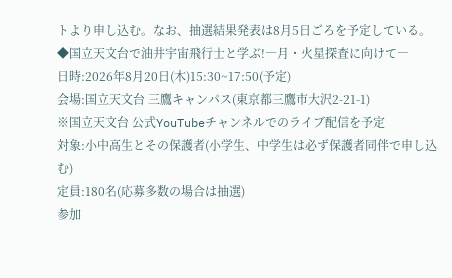トより申し込む。なお、抽選結果発表は8月5日ごろを予定している。
◆国立天文台で油井宇宙飛行士と学ぶ!―月・火星探査に向けて―
日時:2026年8月20日(木)15:30~17:50(予定)
会場:国立天文台 三鷹キャンパス(東京都三鷹市大沢2-21-1)
※国立天文台 公式YouTubeチャンネルでのライブ配信を予定
対象:小中高生とその保護者(小学生、中学生は必ず保護者同伴で申し込む)
定員:180名(応募多数の場合は抽選)
参加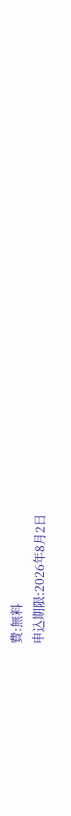費:無料
申込期限:2026年8月2日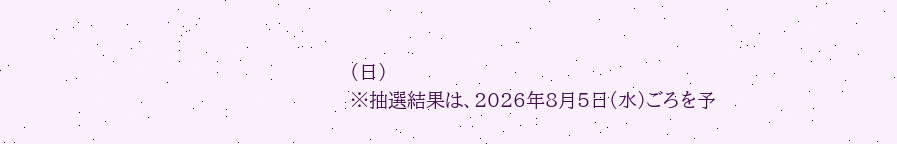(日)
※抽選結果は、2026年8月5日(水)ごろを予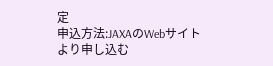定
申込方法:JAXAのWebサイトより申し込む